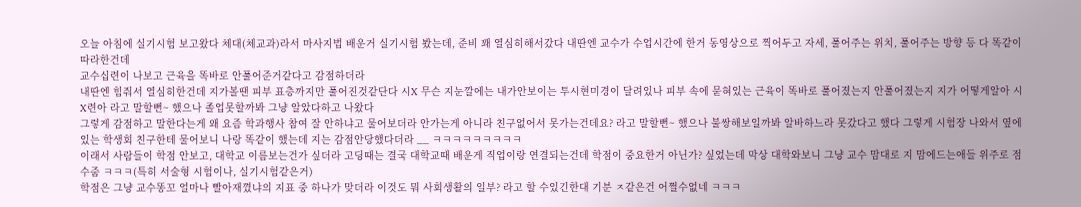오늘 아침에 실기시험 보고왔다 체대(체교과)라서 마사지법 배운거 실기시험 봤는데, 준비 꽤 열심히해서갔다 내딴엔 교수가 수업시간에 한거 동영상으로 찍어두고 자세, 풀어주는 위치, 풀어주는 방향 등 다 똑같이 따라한건데
교수십련이 나보고 근육을 똑바로 안풀어준거같다고 감점하더라
내딴엔 힘줘서 열심히한건데 지가볼땐 피부 표층까지만 풀어진것같단다 시X 무슨 지눈깔에는 내가안보이는 투시현미경이 달려있나 피부 속에 묻혀있는 근육이 똑바로 풀어졌는지 안풀어졌는지 지가 어떻게알아 시X련아 라고 말할뻔~ 했으나 졸업못할까봐 그냥 알았다하고 나왔다
그렇게 감점하고 말한다는게 왜 요즘 학과행사 참여 잘 안하냐고 물어보더라 안가는게 아니라 친구없어서 못가는건데요? 라고 말할뻔~ 했으나 불쌍해보일까봐 알바하느라 못갔다고 했다 그렇게 시험장 나와서 옆에있는 학생회 친구한테 물어보니 나랑 똑같이 했는데 지는 감점안당했다더라 __ ㅋㅋㅋㅋㅋㅋㅋㅋㅋ
이래서 사람들이 학점 안보고, 대학교 이름보는건가 싶더라 고딩때는 결국 대학교때 배운게 직업이랑 연결되는건데 학점이 중요한거 아닌가? 싶었는데 막상 대학와보니 그냥 교수 맘대로 지 맘에드는애들 위주로 점수줌 ㅋㅋㅋ(특히 서술형 시험이나, 실기시험같은거)
학점은 그냥 교수똥꼬 얼마나 빨아재꼈냐의 지표 중 하나가 맞더라 이것도 뭐 사회생활의 일부? 라고 할 수있긴한대 기분 ㅈ같은건 어쩔수없네 ㅋㅋㅋ